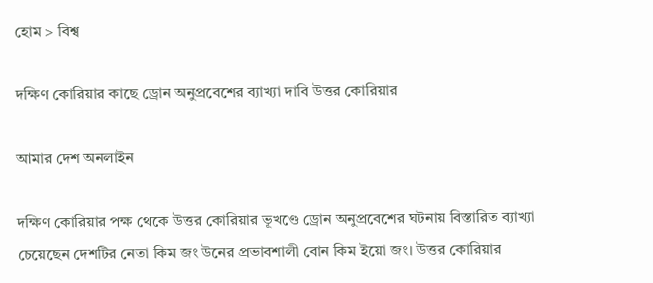হোম > বিশ্ব

দক্ষিণ কোরিয়ার কাছে ড্রোন অনুপ্রবেশের ব্যাখ্যা দাবি উত্তর কোরিয়ার

আমার দেশ অনলাইন

দক্ষিণ কোরিয়ার পক্ষ থেকে উত্তর কোরিয়ার ভূখণ্ডে ড্রোন অনুপ্রবেশের ঘটনায় বিস্তারিত ব্যাখ্যা চেয়েছেন দেশটির নেতা কিম জং উনের প্রভাবশালী বোন কিম ইয়ো জং। উত্তর কোরিয়ার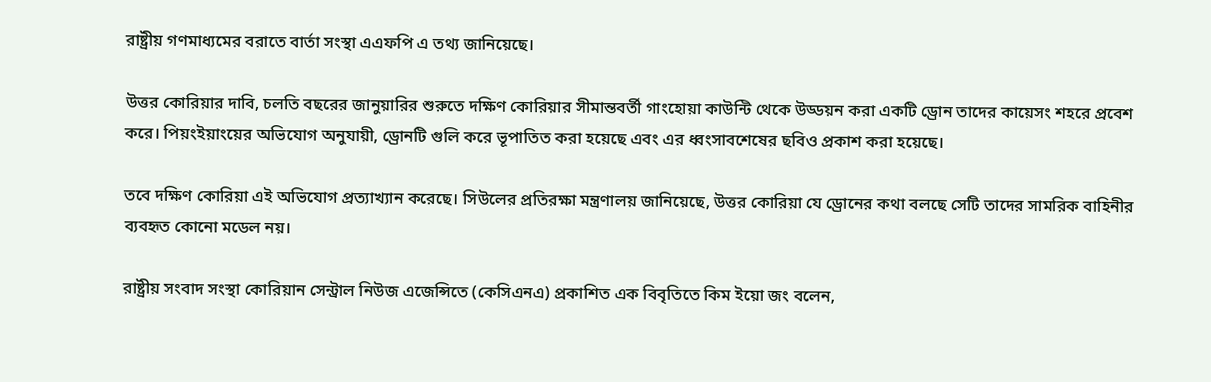রাষ্ট্রীয় গণমাধ্যমের বরাতে বার্তা সংস্থা এএফপি এ তথ্য জানিয়েছে।

উত্তর কোরিয়ার দাবি, চলতি বছরের জানুয়ারির শুরুতে দক্ষিণ কোরিয়ার সীমান্তবর্তী গাংহোয়া কাউন্টি থেকে উড্ডয়ন করা একটি ড্রোন তাদের কায়েসং শহরে প্রবেশ করে। পিয়ংইয়াংয়ের অভিযোগ অনুযায়ী, ড্রোনটি গুলি করে ভূপাতিত করা হয়েছে এবং এর ধ্বংসাবশেষের ছবিও প্রকাশ করা হয়েছে।

তবে দক্ষিণ কোরিয়া এই অভিযোগ প্রত্যাখ্যান করেছে। সিউলের প্রতিরক্ষা মন্ত্রণালয় জানিয়েছে, উত্তর কোরিয়া যে ড্রোনের কথা বলছে সেটি তাদের সামরিক বাহিনীর ব্যবহৃত কোনো মডেল নয়।

রাষ্ট্রীয় সংবাদ সংস্থা কোরিয়ান সেন্ট্রাল নিউজ এজেন্সিতে (কেসিএনএ) প্রকাশিত এক বিবৃতিতে কিম ইয়ো জং বলেন,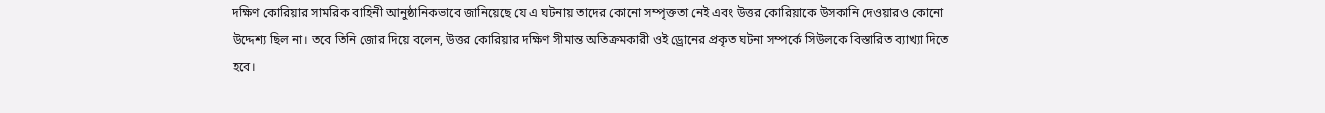দক্ষিণ কোরিয়ার সামরিক বাহিনী আনুষ্ঠানিকভাবে জানিয়েছে যে এ ঘটনায় তাদের কোনো সম্পৃক্ততা নেই এবং উত্তর কোরিয়াকে উসকানি দেওয়ারও কোনো উদ্দেশ্য ছিল না। তবে তিনি জোর দিয়ে বলেন, উত্তর কোরিয়ার দক্ষিণ সীমান্ত অতিক্রমকারী ওই ড্রোনের প্রকৃত ঘটনা সম্পর্কে সিউলকে বিস্তারিত ব্যাখ্যা দিতে হবে।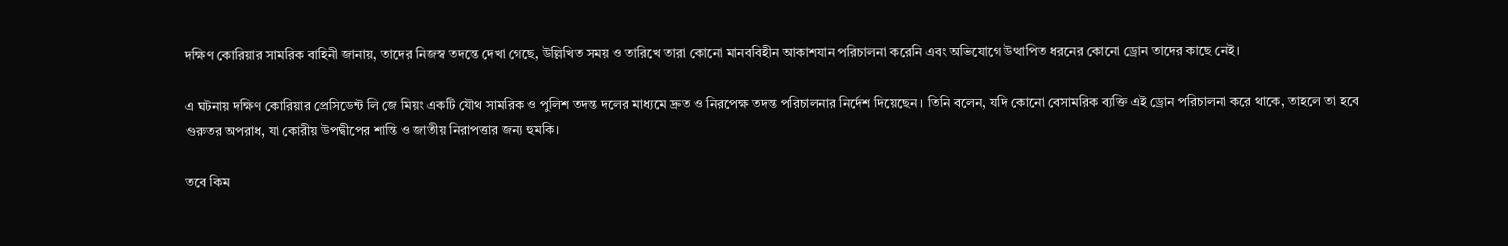দক্ষিণ কোরিয়ার সামরিক বাহিনী জানায়, তাদের নিজস্ব তদন্তে দেখা গেছে, উল্লিখিত সময় ও তারিখে তারা কোনো মানববিহীন আকাশযান পরিচালনা করেনি এবং অভিযোগে উত্থাপিত ধরনের কোনো ড্রোন তাদের কাছে নেই।

এ ঘটনায় দক্ষিণ কোরিয়ার প্রেসিডেন্ট লি জে মিয়ং একটি যৌথ সামরিক ও পুলিশ তদন্ত দলের মাধ্যমে দ্রুত ও নিরপেক্ষ তদন্ত পরিচালনার নির্দেশ দিয়েছেন। তিনি বলেন, যদি কোনো বেসামরিক ব্যক্তি এই ড্রোন পরিচালনা করে থাকে, তাহলে তা হবে গুরুতর অপরাধ, যা কোরীয় উপদ্বীপের শান্তি ও জাতীয় নিরাপত্তার জন্য হুমকি।

তবে কিম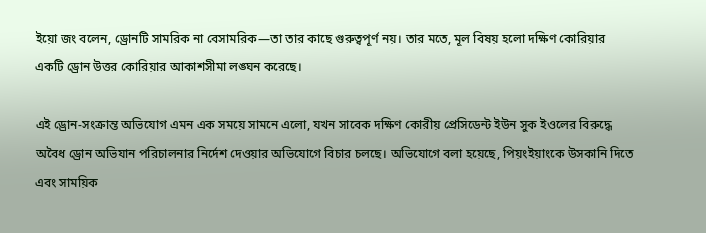ইয়ো জং বলেন, ড্রোনটি সামরিক না বেসামরিক—তা তার কাছে গুরুত্বপূর্ণ নয়। তার মতে, মূল বিষয় হলো দক্ষিণ কোরিয়ার একটি ড্রোন উত্তর কোরিয়ার আকাশসীমা লঙ্ঘন করেছে।

এই ড্রোন-সংক্রান্ত অভিযোগ এমন এক সময়ে সামনে এলো, যখন সাবেক দক্ষিণ কোরীয় প্রেসিডেন্ট ইউন সুক ইওলের বিরুদ্ধে অবৈধ ড্রোন অভিযান পরিচালনার নির্দেশ দেওয়ার অভিযোগে বিচার চলছে। অভিযোগে বলা হয়েছে, পিয়ংইয়াংকে উসকানি দিতে এবং সাময়িক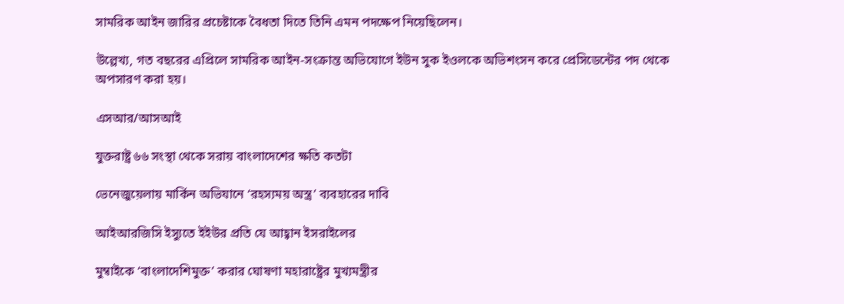সামরিক আইন জারির প্রচেষ্টাকে বৈধতা দিতে তিনি এমন পদক্ষেপ নিয়েছিলেন।

উল্লেখ্য, গত বছরের এপ্রিলে সামরিক আইন-সংক্রান্ত অভিযোগে ইউন সুক ইওলকে অভিশংসন করে প্রেসিডেন্টের পদ থেকে অপসারণ করা হয়।

এসআর/আসআই

যুক্তরাষ্ট্র ৬৬ সংস্থা থেকে সরায় বাংলাদেশের ক্ষতি কতটা

ভেনেজুয়েলায় মার্কিন অভিযানে ‘রহস্যময় অস্ত্র’ ব্যবহারের দাবি

আইআরজিসি ইস্যুতে ইইউর প্রতি যে আহ্বান ইসরাইলের

মুম্বাইকে ‘বাংলাদেশিমুক্ত’ করার ঘোষণা মহারাষ্ট্রের মুখ্যমন্ত্রীর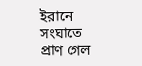ইরানে সংঘাতে প্রাণ গেল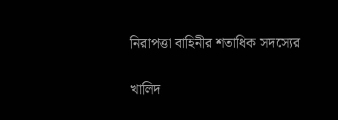নিরাপত্তা বাহিনীর শতাধিক সদস্যের

খালিদ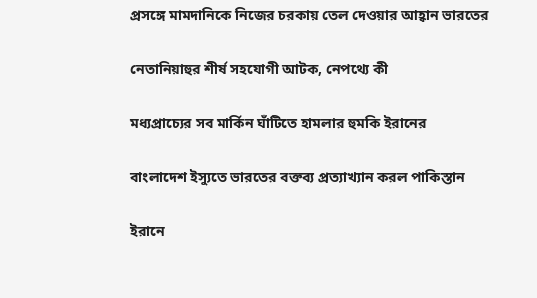প্রসঙ্গে মামদানিকে নিজের চরকায় তেল দেওয়ার আহ্বান ভারতের

নেতানিয়াহুর শীর্ষ সহযোগী আটক, নেপথ্যে কী

মধ্যপ্রাচ্যের সব মার্কিন ঘাঁটিতে হামলার হুমকি ইরানের

বাংলাদেশ ইস্যুতে ভারতের বক্তব্য প্রত্যাখ্যান করল পাকিস্তান

ইরানে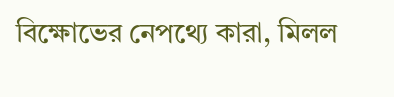বিক্ষোভের নেপথ্যে কারা, মিলল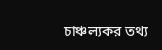চাঞ্চল্যকর তথ্য